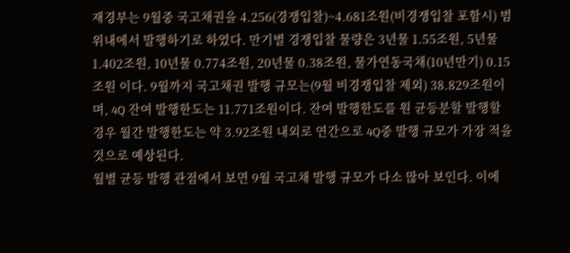재경부는 9월중 국고채권을 4.256(경쟁입찰)~4.681조원(비경쟁입찰 포함시) 범위내에서 발행하기로 하였다. 만기별 경쟁입찰 물량은 3년물 1.55조원, 5년물 1.402조원, 10년물 0.774조원, 20년물 0.38조원, 물가연동국채(10년만기) 0.15조원 이다. 9월까지 국고채권 발행 규모는(9월 비경쟁입찰 제외) 38.829조원이며, 4Q 잔여 발행한도는 11.771조원이다. 잔여 발행한도를 원 균등분할 발행할 경우 월간 발행한도는 약 3.92조원 내외로 연간으로 4Q중 발행 규모가 가장 적을 것으로 예상된다.
월별 균등 발행 관점에서 보면 9월 국고채 발행 규모가 다소 많아 보인다. 이에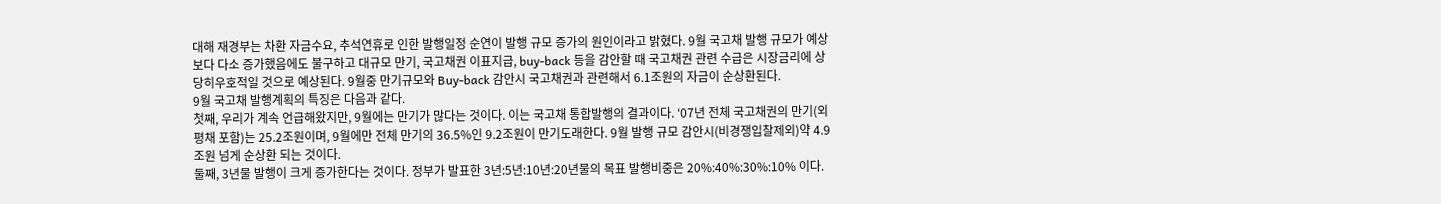대해 재경부는 차환 자금수요, 추석연휴로 인한 발행일정 순연이 발행 규모 증가의 원인이라고 밝혔다. 9월 국고채 발행 규모가 예상보다 다소 증가했음에도 불구하고 대규모 만기, 국고채권 이표지급, buy-back 등을 감안할 때 국고채권 관련 수급은 시장금리에 상당히우호적일 것으로 예상된다. 9월중 만기규모와 Buy-back 감안시 국고채권과 관련해서 6.1조원의 자금이 순상환된다.
9월 국고채 발행계획의 특징은 다음과 같다.
첫째, 우리가 계속 언급해왔지만, 9월에는 만기가 많다는 것이다. 이는 국고채 통합발행의 결과이다. ‘07년 전체 국고채권의 만기(외평채 포함)는 25.2조원이며, 9월에만 전체 만기의 36.5%인 9.2조원이 만기도래한다. 9월 발행 규모 감안시(비경쟁입찰제외)약 4.9조원 넘게 순상환 되는 것이다.
둘째, 3년물 발행이 크게 증가한다는 것이다. 정부가 발표한 3년:5년:10년:20년물의 목표 발행비중은 20%:40%:30%:10% 이다.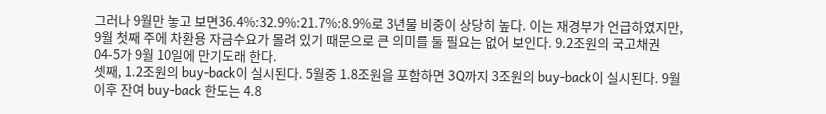그러나 9월만 놓고 보면36.4%:32.9%:21.7%:8.9%로 3년물 비중이 상당히 높다. 이는 재경부가 언급하였지만, 9월 첫째 주에 차환용 자금수요가 몰려 있기 때문으로 큰 의미를 둘 필요는 없어 보인다. 9.2조원의 국고채권04-5가 9월 10일에 만기도래 한다.
셋째, 1.2조원의 buy-back이 실시된다. 5월중 1.8조원을 포함하면 3Q까지 3조원의 buy-back이 실시된다. 9월 이후 잔여 buy-back 한도는 4.8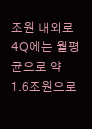조원 내외로 4Q에는 월평균으로 약 1.6조원으로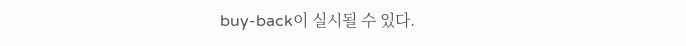buy-back이 실시될 수 있다.